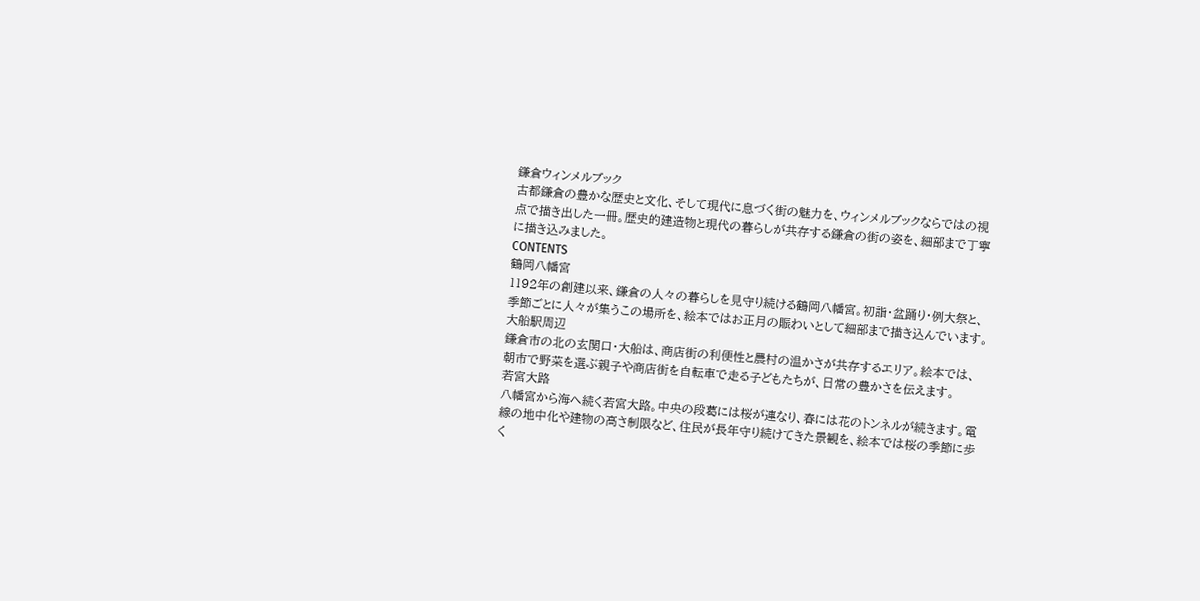鎌倉ウィンメルブック
古都鎌倉の豊かな歴史と文化、そして現代に息づく街の魅力を、ウィンメルブックならではの視点で描き出した一冊。歴史的建造物と現代の暮らしが共存する鎌倉の街の姿を、細部まで丁寧に描き込みました。
CONTENTS
鶴岡八幡宮
1192年の創建以来、鎌倉の人々の暮らしを見守り続ける鶴岡八幡宮。初詣・盆踊り・例大祭と、季節ごとに人々が集うこの場所を、絵本ではお正月の賑わいとして細部まで描き込んでいます。
大船駅周辺
鎌倉市の北の玄関口・大船は、商店街の利便性と農村の温かさが共存するエリア。絵本では、朝市で野菜を選ぶ親子や商店街を自転車で走る子どもたちが、日常の豊かさを伝えます。
若宮大路
八幡宮から海へ続く若宮大路。中央の段葛には桜が連なり、春には花のトンネルが続きます。電線の地中化や建物の高さ制限など、住民が長年守り続けてきた景観を、絵本では桜の季節に歩く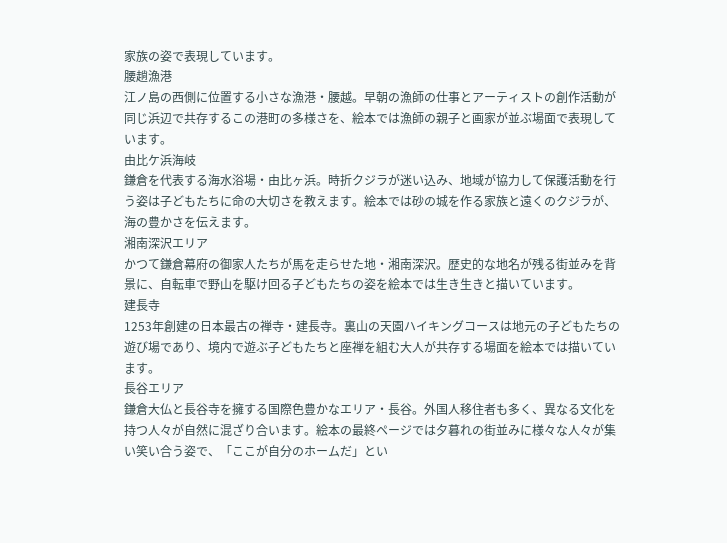家族の姿で表現しています。
腰趟漁港
江ノ島の西側に位置する小さな漁港・腰越。早朝の漁師の仕事とアーティストの創作活動が同じ浜辺で共存するこの港町の多様さを、絵本では漁師の親子と画家が並ぶ場面で表現しています。
由比ケ浜海岐
鎌倉を代表する海水浴場・由比ヶ浜。時折クジラが迷い込み、地域が協力して保護活動を行う姿は子どもたちに命の大切さを教えます。絵本では砂の城を作る家族と遠くのクジラが、海の豊かさを伝えます。
湘南深沢エリア
かつて鎌倉幕府の御家人たちが馬を走らせた地・湘南深沢。歴史的な地名が残る街並みを背景に、自転車で野山を駆け回る子どもたちの姿を絵本では生き生きと描いています。
建長寺
1253年創建の日本最古の禅寺・建長寺。裏山の天園ハイキングコースは地元の子どもたちの遊び場であり、境内で遊ぶ子どもたちと座禅を組む大人が共存する場面を絵本では描いています。
長谷エリア
鎌倉大仏と長谷寺を擁する国際色豊かなエリア・長谷。外国人移住者も多く、異なる文化を持つ人々が自然に混ざり合います。絵本の最終ページでは夕暮れの街並みに様々な人々が集い笑い合う姿で、「ここが自分のホームだ」とい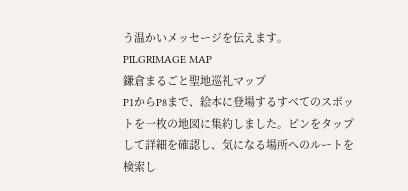う温かいメッセージを伝えます。
PILGRIMAGE MAP
鎌倉まるごと聖地巡礼マップ
P1からP8まで、絵本に登場するすべてのスポットを一枚の地図に集約しました。ピンをタップして詳細を確認し、気になる場所へのルートを検索し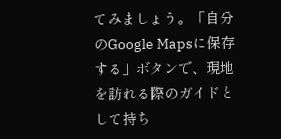てみましょう。「自分のGoogle Mapsに保存する」ボタンで、現地を訪れる際のガイドとして持ち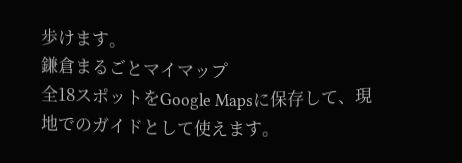歩けます。
鎌倉まるごとマイマップ
全18スポットをGoogle Mapsに保存して、現地でのガイドとして使えます。